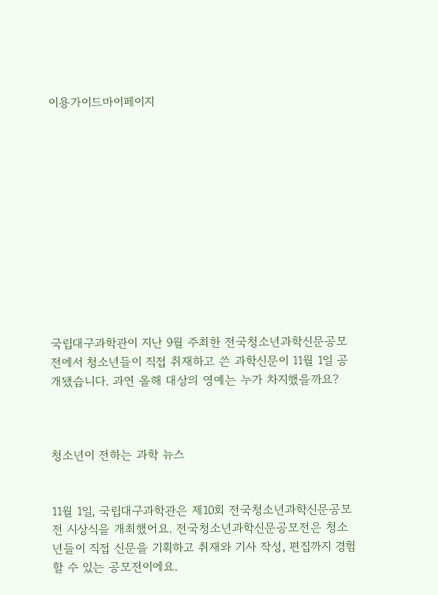이용가이드마이페이지












국립대구과학관이 지난 9월 주최한 전국청소년과학신문공모전에서 청소년들이 직접 취재하고 쓴 과학신문이 11월 1일 공개됐습니다. 과연 올해 대상의 영예는 누가 차지했을까요?



청소년이 전하는 과학 뉴스


11월 1일, 국립대구과학관은 제10회 전국청소년과학신문공모전 시상식을 개최했어요. 전국청소년과학신문공모전은 청소년들이 직접 신문을 기획하고 취재와 기사 작성, 편집까지 경험할 수 있는 공모전이에요.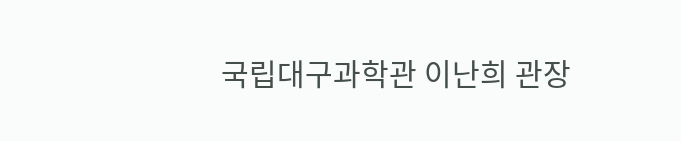국립대구과학관 이난희 관장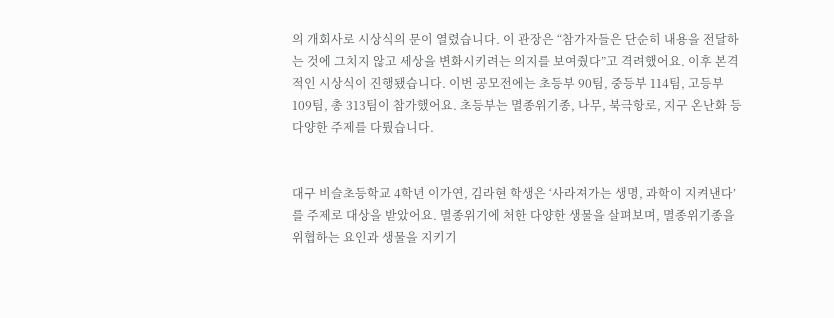의 개회사로 시상식의 문이 열렸습니다. 이 관장은 “참가자들은 단순히 내용을 전달하는 것에 그치지 않고 세상을 변화시키려는 의지를 보여줬다”고 격려했어요. 이후 본격적인 시상식이 진행됐습니다. 이번 공모전에는 초등부 90팀, 중등부 114팀, 고등부 109팀, 총 313팀이 참가했어요. 초등부는 멸종위기종, 나무, 북극항로, 지구 온난화 등 다양한 주제를 다뤘습니다.


대구 비슬초등학교 4학년 이가연, 김라현 학생은 ‘사라져가는 생명, 과학이 지켜낸다’를 주제로 대상을 받았어요. 멸종위기에 처한 다양한 생물을 살펴보며, 멸종위기종을 위협하는 요인과 생물을 지키기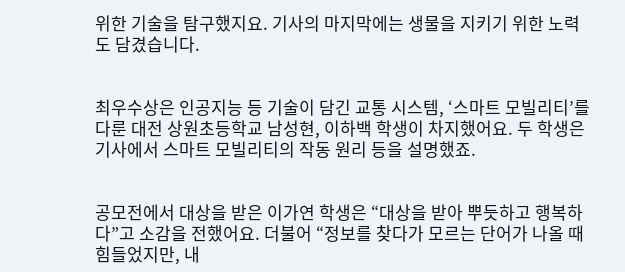위한 기술을 탐구했지요. 기사의 마지막에는 생물을 지키기 위한 노력도 담겼습니다.


최우수상은 인공지능 등 기술이 담긴 교통 시스템, ‘스마트 모빌리티’를 다룬 대전 상원초등학교 남성현, 이하백 학생이 차지했어요. 두 학생은 기사에서 스마트 모빌리티의 작동 원리 등을 설명했죠.


공모전에서 대상을 받은 이가연 학생은 “대상을 받아 뿌듯하고 행복하다”고 소감을 전했어요. 더불어 “정보를 찾다가 모르는 단어가 나올 때 힘들었지만, 내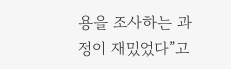용을 조사하는 과정이 재밌었다”고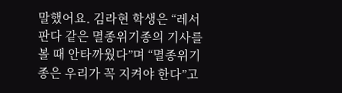말했어요. 김라현 학생은 “레서판다 같은 멸종위기종의 기사를 볼 때 안타까웠다”며 “멸종위기종은 우리가 꼭 지켜야 한다”고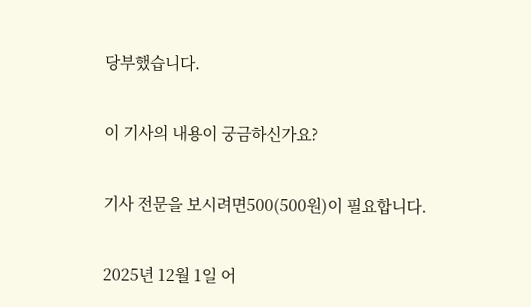당부했습니다.

이 기사의 내용이 궁금하신가요?

기사 전문을 보시려면500(500원)이 필요합니다.

2025년 12월 1일 어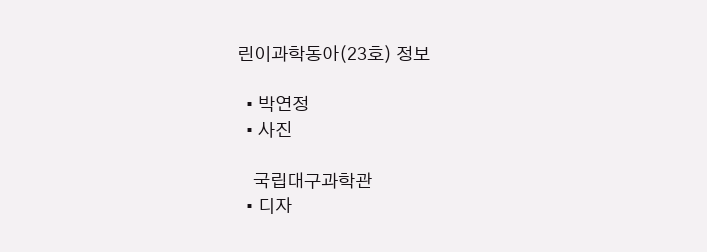린이과학동아(23호) 정보

  • 박연정
  • 사진

    국립대구과학관
  • 디자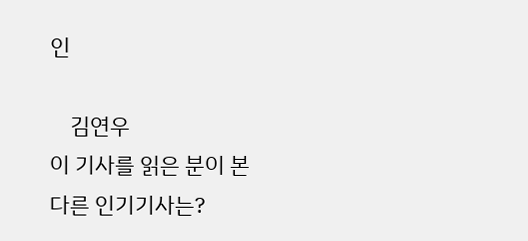인

    김연우
이 기사를 읽은 분이 본
다른 인기기사는?